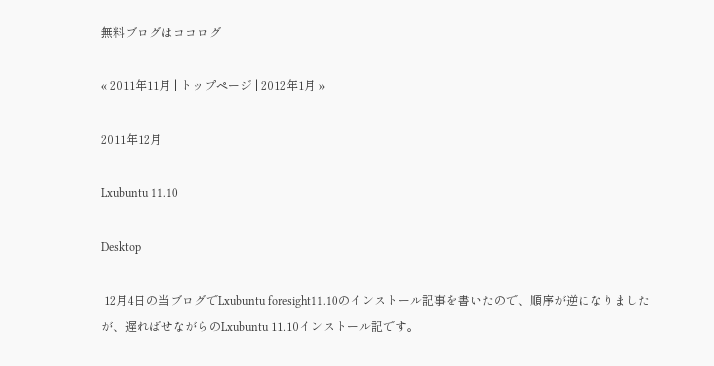無料ブログはココログ

« 2011年11月 | トップページ | 2012年1月 »

2011年12月

Lxubuntu 11.10

Desktop

 12月4日の当ブログでLxubuntu foresight11.10のインストール記事を書いたので、順序が逆になりましたが、遅ればせながらのLxubuntu 11.10インストール記です。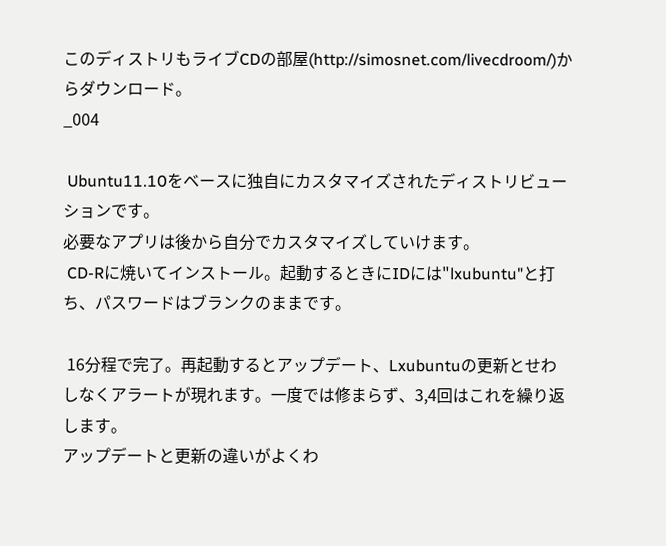このディストリもライブCDの部屋(http://simosnet.com/livecdroom/)からダウンロード。
_004

 Ubuntu11.10をベースに独自にカスタマイズされたディストリビューションです。
必要なアプリは後から自分でカスタマイズしていけます。
 CD-Rに焼いてインストール。起動するときにIDには"lxubuntu"と打ち、パスワードはブランクのままです。

 16分程で完了。再起動するとアップデート、Lxubuntuの更新とせわしなくアラートが現れます。一度では修まらず、3,4回はこれを繰り返します。
アップデートと更新の違いがよくわ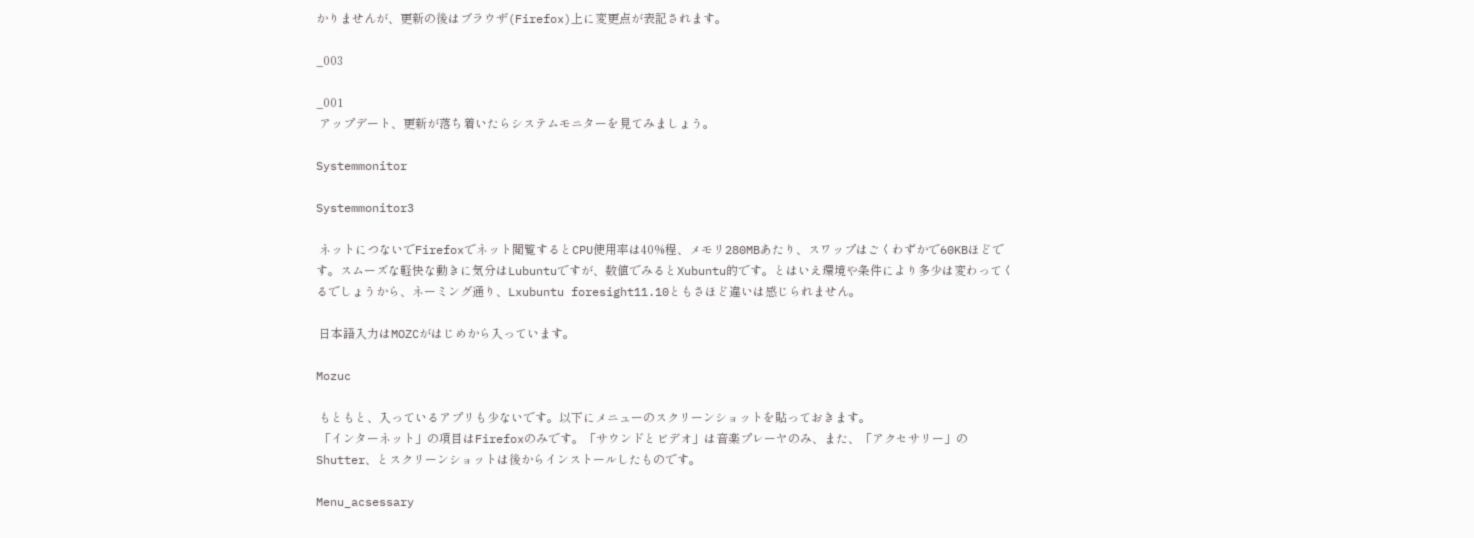かりませんが、更新の後はブラウザ(Firefox)上に変更点が表記されます。

_003

_001
 アップデート、更新が落ち着いたらシステムモニターを見てみましょう。

Systemmonitor

Systemmonitor3

 ネットにつないでFirefoxでネット閲覧するとCPU使用率は40%程、メモリ280MBあたり、スワップはごくわずかで60KBほどです。スムーズな軽快な動きに気分はLubuntuですが、数値でみるとXubuntu的です。とはいえ環境や条件により多少は変わってくるでしょうから、ネーミング通り、Lxubuntu foresight11.10ともさほど違いは感じられません。

 日本語入力はMOZCがはじめから入っています。

Mozuc

 もともと、入っているアプリも少ないです。以下にメニューのスクリーンショットを貼っておきます。
 「インターネット」の項目はFirefoxのみです。「サウンドとビデオ」は音楽プレーヤのみ、また、「アクセサリー」のShutter、とスクリーンショットは後からインストールしたものです。

Menu_acsessary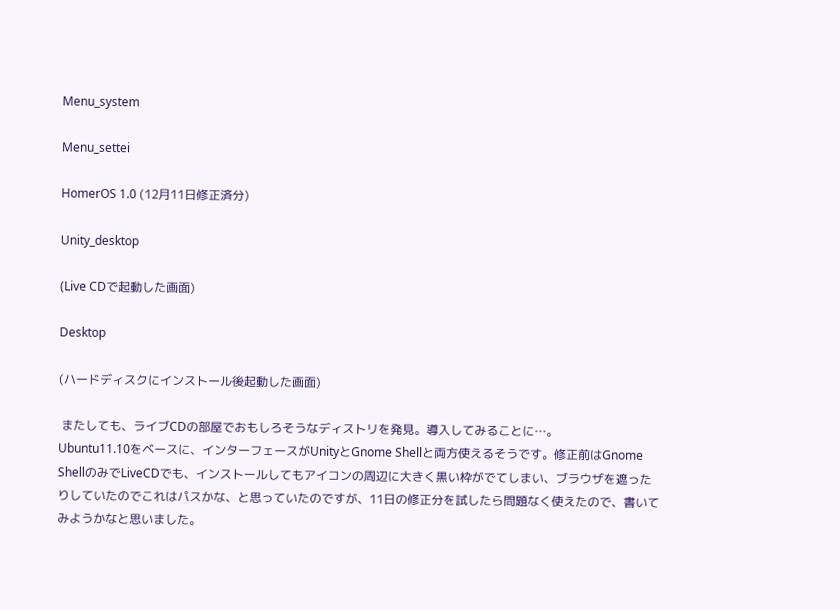Menu_system

Menu_settei

HomerOS 1.0 (12月11日修正済分)

Unity_desktop

(Live CDで起動した画面)

Desktop

(ハードディスクにインストール後起動した画面)

 またしても、ライブCDの部屋でおもしろそうなディストリを発見。導入してみることに…。
Ubuntu11.10をベースに、インターフェースがUnityとGnome Shellと両方使えるそうです。修正前はGnome ShellのみでLiveCDでも、インストールしてもアイコンの周辺に大きく黒い枠がでてしまい、ブラウザを遮ったりしていたのでこれはパスかな、と思っていたのですが、11日の修正分を試したら問題なく使えたので、書いてみようかなと思いました。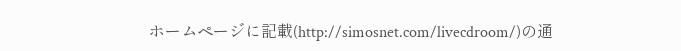ホームページに記載(http://simosnet.com/livecdroom/)の通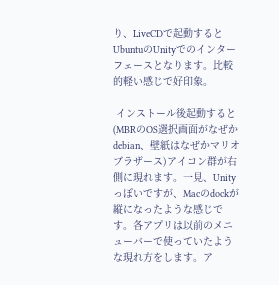り、LiveCDで起動するとUbuntuのUnityでのインターフェースとなります。比較的軽い感じで好印象。

 インストール後起動すると(MBRのOS選択画面がなぜかdebian、壁紙はなぜかマリオブラザース)アイコン群が右側に現れます。一見、Unityっぽいですが、Macのdockが縦になったような感じです。各アプリは以前のメニューバーで使っていたような現れ方をします。ア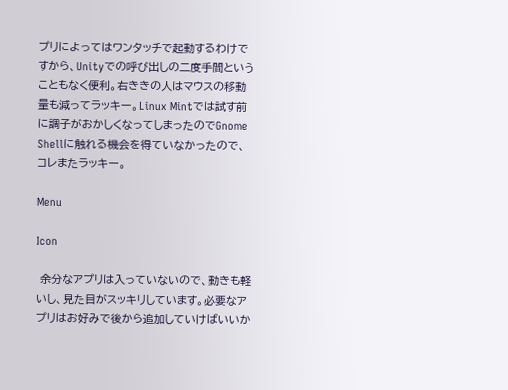プリによってはワンタッチで起動するわけですから、Unityでの呼び出しの二度手間ということもなく便利。右ききの人はマウスの移動量も減ってラッキー。Linux Mintでは試す前に調子がおかしくなってしまったのでGnome Shellに触れる機会を得ていなかったので、コレまたラッキー。

Menu

Icon

 余分なアプリは入っていないので、動きも軽いし、見た目がスッキリしています。必要なアプリはお好みで後から追加していけばいいか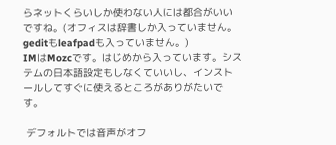らネットくらいしか使わない人には都合がいいですね。(オフィスは辞書しか入っていません。geditもleafpadも入っていません。)
IMはMozcです。はじめから入っています。システムの日本語設定もしなくていいし、インストールしてすぐに使えるところがありがたいです。

 デフォルトでは音声がオフ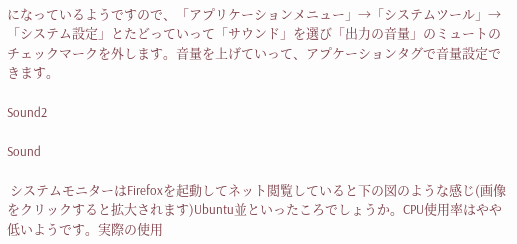になっているようですので、「アプリケーションメニュー」→「システムツール」→「システム設定」とたどっていって「サウンド」を選び「出力の音量」のミュートのチェックマークを外します。音量を上げていって、アプケーションタグで音量設定できます。

Sound2

Sound

 システムモニターはFirefoxを起動してネット閲覧していると下の図のような感じ(画像をクリックすると拡大されます)Ubuntu並といったころでしょうか。CPU使用率はやや低いようです。実際の使用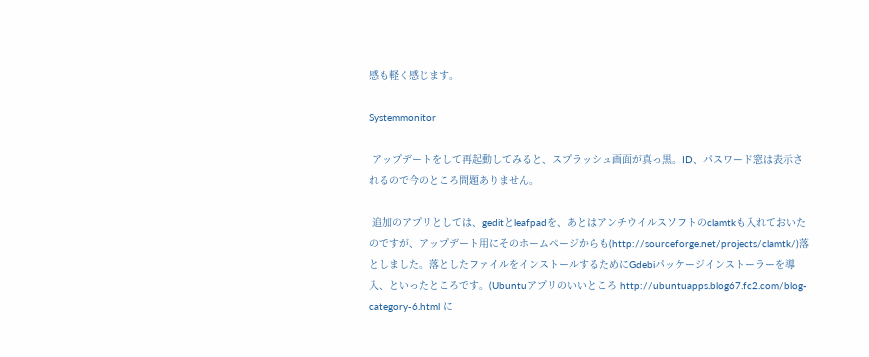感も軽く感じます。

Systemmonitor

 アップデートをして再起動してみると、スプラッシュ画面が真っ黒。ID、パスワード窓は表示されるので今のところ問題ありません。

 追加のアプリとしては、geditとleafpadを、あとはアンチウイルスソフトのclamtkも入れておいたのですが、アップデート用にそのホームページからも(http://sourceforge.net/projects/clamtk/)落としました。落としたファイルをインストールするためにGdebiパッケージインストーラーを導入、といったところです。(Ubuntuアプリのいいところ http://ubuntuapps.blog67.fc2.com/blog-category-6.html に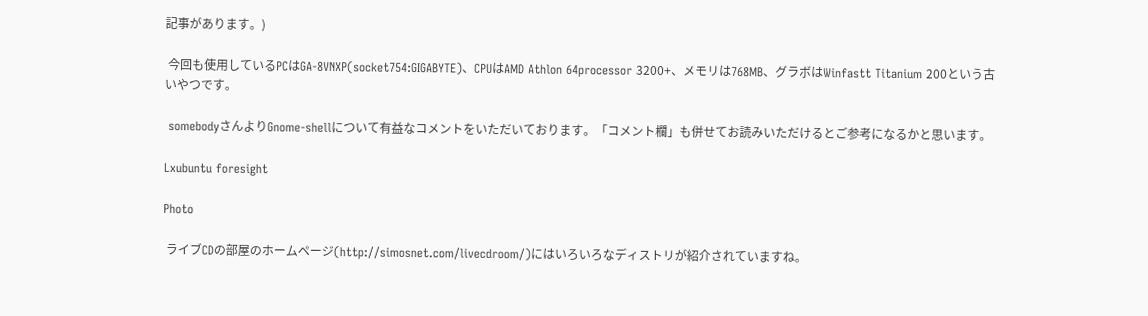記事があります。)

 今回も使用しているPCはGA-8VNXP(socket754:GIGABYTE)、CPUはAMD Athlon 64processor 3200+、メモリは768MB、グラボはWinfastt Titanium 200という古いやつです。

 somebodyさんよりGnome-shellについて有益なコメントをいただいております。「コメント欄」も併せてお読みいただけるとご参考になるかと思います。

Lxubuntu foresight

Photo

 ライブCDの部屋のホームページ(http://simosnet.com/livecdroom/)にはいろいろなディストリが紹介されていますね。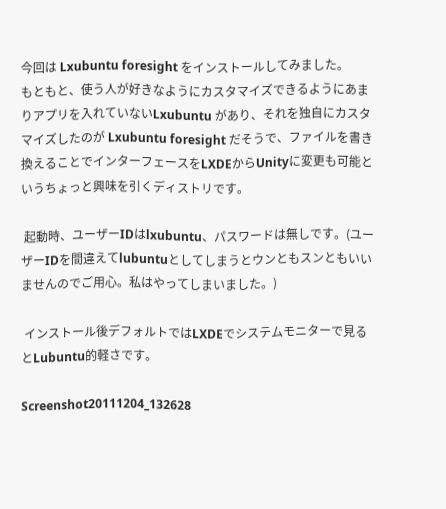今回は Lxubuntu foresight をインストールしてみました。
もともと、使う人が好きなようにカスタマイズできるようにあまりアプリを入れていないLxubuntu があり、それを独自にカスタマイズしたのが Lxubuntu foresight だそうで、ファイルを書き換えることでインターフェースをLXDEからUnityに変更も可能というちょっと興味を引くディストリです。

 起動時、ユーザーIDはlxubuntu、パスワードは無しです。(ユーザーIDを間違えてlubuntuとしてしまうとウンともスンともいいませんのでご用心。私はやってしまいました。)

 インストール後デフォルトではLXDEでシステムモニターで見るとLubuntu的軽さです。

Screenshot20111204_132628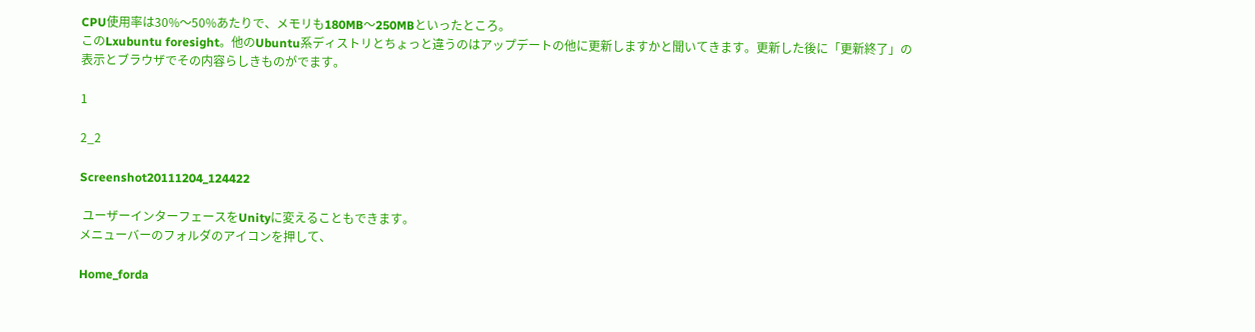CPU使用率は30%〜50%あたりで、メモリも180MB〜250MBといったところ。
このLxubuntu foresight。他のUbuntu系ディストリとちょっと違うのはアップデートの他に更新しますかと聞いてきます。更新した後に「更新終了」の表示とブラウザでその内容らしきものがでます。

1

2_2

Screenshot20111204_124422

 ユーザーインターフェースをUnityに変えることもできます。
メニューバーのフォルダのアイコンを押して、

Home_forda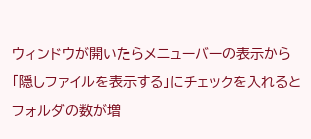ウィンドウが開いたらメニューバーの表示から「隠しファイルを表示する」にチェックを入れるとフォルダの数が増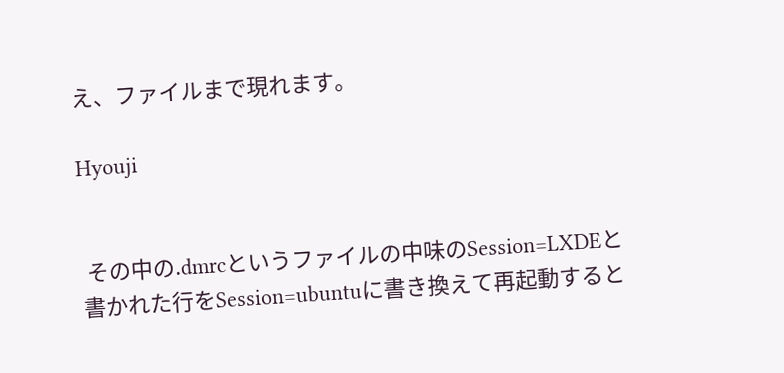え、ファイルまで現れます。

Hyouji


 その中の.dmrcというファイルの中味のSession=LXDEと書かれた行をSession=ubuntuに書き換えて再起動すると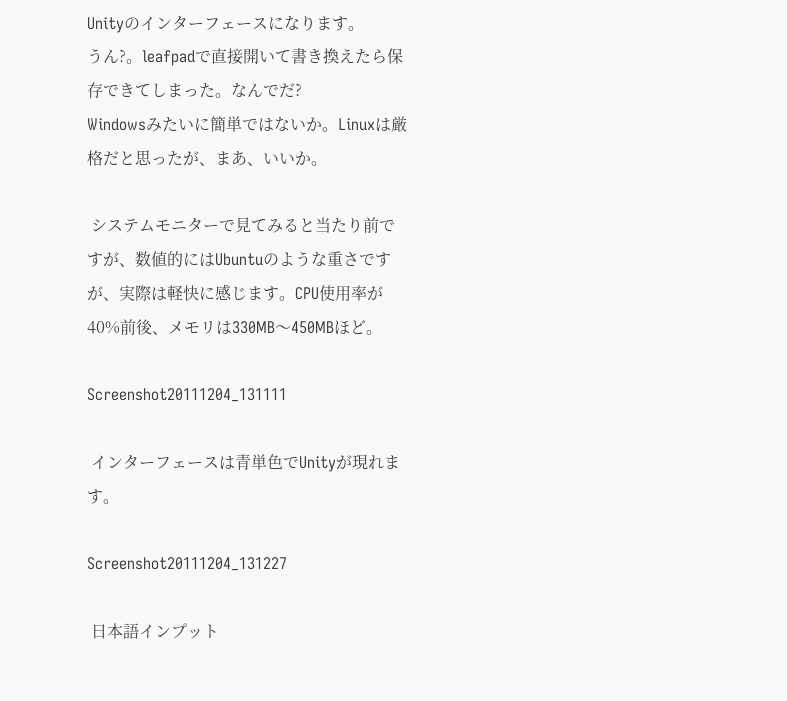Unityのインターフェースになります。
うん?。leafpadで直接開いて書き換えたら保存できてしまった。なんでだ?
Windowsみたいに簡単ではないか。Linuxは厳格だと思ったが、まあ、いいか。

 システムモニターで見てみると当たり前ですが、数値的にはUbuntuのような重さですが、実際は軽快に感じます。CPU使用率が40%前後、メモリは330MB〜450MBほど。

Screenshot20111204_131111

 インターフェースは青単色でUnityが現れます。

Screenshot20111204_131227

 日本語インプット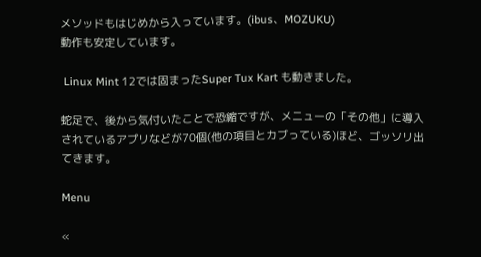メソッドもはじめから入っています。(ibus、MOZUKU)
動作も安定しています。

 Linux Mint 12では固まったSuper Tux Kart も動きました。

蛇足で、後から気付いたことで恐縮ですが、メニューの「その他」に導入されているアプリなどが70個(他の項目とカブっている)ほど、ゴッソリ出てきます。

Menu

«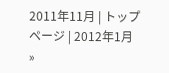2011年11月 | トップページ | 2012年1月 »